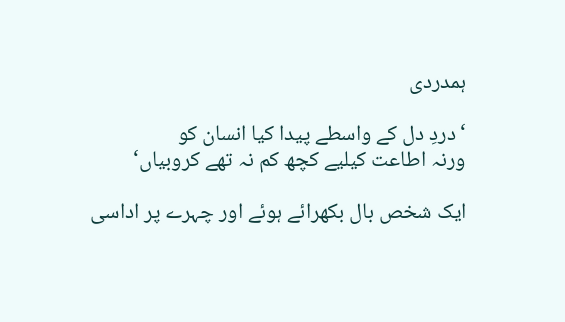ہمدردی

‘دردِ دل کے واسطے پیدا کیا انسان کو
ورنہ اطاعت کیلیے کچھ کم نہ تھے کروبیاں‘

ایک شخص بال بکھرائے ہوئے اور چہرے پر اداسی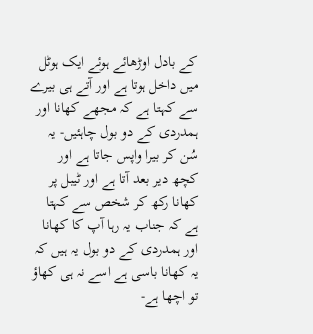کے بادل اوڑھائے ہوئے ایک ہوٹل میں داخل ہوتا ہے اور آتے ہی بیرے سے کہتا ہے کہ مجھے کھانا اور ہمدردی کے دو بول چاہئیں- یہ سُن کر بیرا واپس جاتا ہے اور کچھ دیر بعد آتا ہے اور ٹیبل پر کھانا رکھ کر شخص سے کہتا ہے کہ جناب یہ رہا آپ کا کھانا اور ہمدردی کے دو بول یہ ہیں کہ یہ کھانا باسی ہے اسے نہ ہی کھاؤ تو اچھا ہے-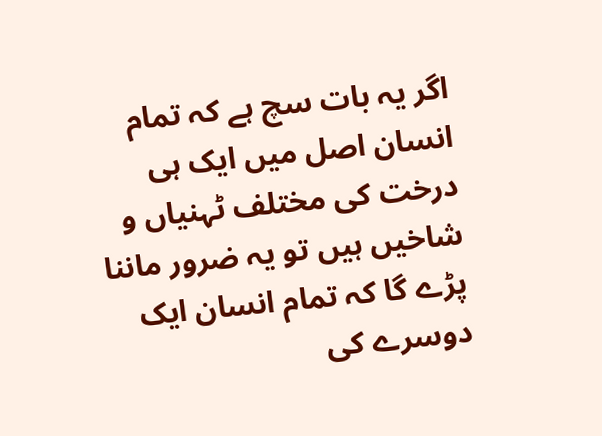اگر یہ بات سچ ہے کہ تمام انسان اصل میں ایک ہی درخت کی مختلف ٹہنیاں و شاخیں ہیں تو یہ ضرور ماننا پڑے گا کہ تمام انسان ایک دوسرے کی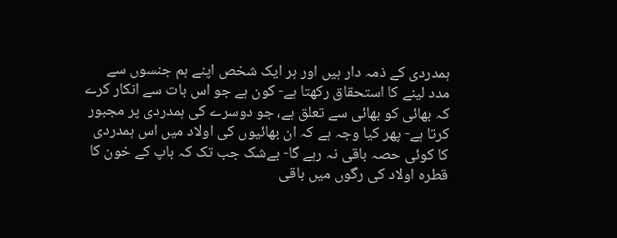ہمدردی کے ذمہ دار ہیں اور ہر ایک شخص اپنے ہم جنسوں سے مدد لینے کا استحقاق رکھتا ہے- کون ہے جو اس بات سے انکار کرے کہ بھائی کو بھائی سے تعلق ہے، جو دوسرے کی ہمدردی پر مجبور کرتا ہے- پھر کیا وجہ ہے کہ ان بھائیوں کی اولاد میں اس ہمدردی کا کوئی حصہ باقی نہ رہے گا- بےشک جب تک کہ باپ کے خون کا قطرہ اولاد کی رگوں میں باقی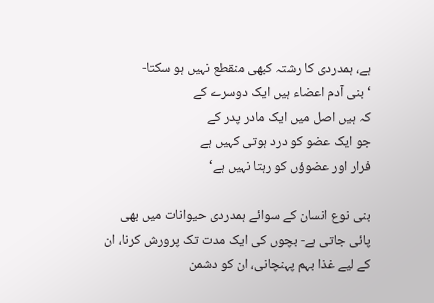ہے، ہمدردی کا رشتہ کبھی منقطع نہیں ہو سکتا-
‘بنی آدم اعضاء ہیں ایک دوسرے کے
کہ ہیں اصل میں ایک مادر پدر کے
جو ایک عضو کو درد ہوتی کہیں ہے
فرار اور عضوؤں کو رہتا نہیں ہے‘

بنی نوع انسان کے سوائے ہمدردی حیوانات میں بھی پائی جاتی ہے- بچوں کی ایک مدت تک پرورش کرنا، ان کے لیے غذا بہم پہنچانی، ان کو دشمن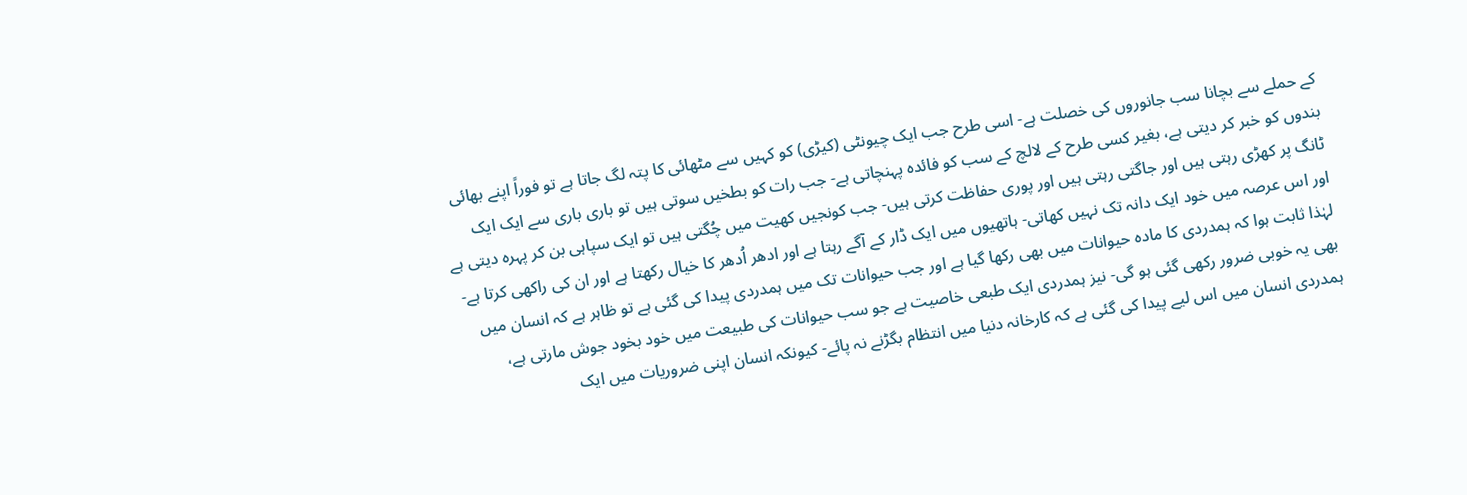کے حملے سے بچانا سب جانوروں کی خصلت ہے- اسی طرح جب ایک چیونٹی (کیڑی) کو کہیں سے مٹھائی کا پتہ لگ جاتا ہے تو فوراً اپنے بھائی بندوں کو خبر کر دیتی ہے، بغیر کسی طرح کے لالچ کے سب کو فائدہ پہنچاتی ہے- جب رات کو بطخیں سوتی ہیں تو باری باری سے ایک ایک ٹانگ پر کھڑی رہتی ہیں اور جاگتی رہتی ہیں اور پوری حفاظت کرتی ہیں- جب کونجیں کھیت میں چُگتی ہیں تو ایک سپاہی بن کر پہرہ دیتی ہے اور اس عرصہ میں خود ایک دانہ تک نہیں کھاتی- ہاتھیوں میں ایک ڈار کے آگے رہتا ہے اور ادھر اُدھر کا خیال رکھتا ہے اور ان کی راکھی کرتا ہے- لہٰذا ثابت ہوا کہ ہمدردی کا مادہ حیوانات میں بھی رکھا گیا ہے اور جب حیوانات تک میں ہمدردی پیدا کی گئی ہے تو ظاہر ہے کہ انسان میں بھی یہ خوبی ضرور رکھی گئی ہو گی- نیز ہمدردی ایک طبعی خاصیت ہے جو سب حیوانات کی طبیعت میں خود بخود جوش مارتی ہے، ہمدردی انسان میں اس لیے پیدا کی گئی ہے کہ کارخانہ دنیا میں انتظام بگڑنے نہ پائے- کیونکہ انسان اپنی ضروریات میں ایک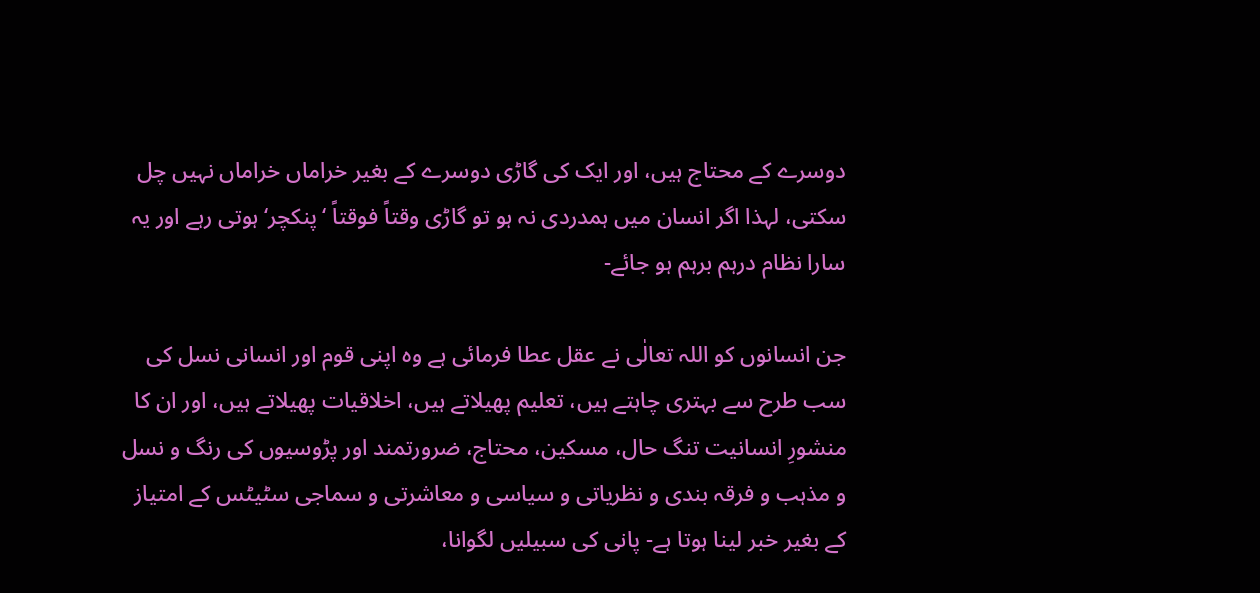دوسرے کے محتاج ہیں، اور ایک کی گاڑی دوسرے کے بغیر خراماں خراماں نہیں چل سکتی، لہذا اگر انسان میں ہمدردی نہ ہو تو گاڑی وقتاً فوقتاً ‘پنکچر‘ ہوتی رہے اور یہ سارا نظام درہم برہم ہو جائے-

جن انسانوں کو اللہ تعالٰی نے عقل عطا فرمائی ہے وہ اپنی قوم اور انسانی نسل کی سب طرح سے بہتری چاہتے ہیں، تعلیم پھیلاتے ہیں، اخلاقیات پھیلاتے ہیں، اور ان کا منشورِ انسانیت تنگ حال، مسکین، محتاج، ضرورتمند اور پڑوسیوں کی رنگ و نسل و مذہب و فرقہ بندی و نظریاتی و سیاسی و معاشرتی و سماجی سٹیٹس کے امتیاز کے بغیر خبر لینا ہوتا ہے- پانی کی سبیلیں لگوانا،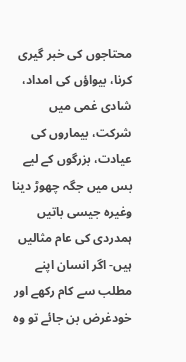محتاجوں کی خبر گیری کرنا، بیواؤں کی امداد، شادی غمی میں شرکت، بیماروں کی عیادت، بزرگوں کے لیے بس میں جگہ چھوڑ دینا وغیرہ جیسی باتیں ہمدردی کی عام مثالیں ہیں- اگر انسان اپنے مطلب سے کام رکھے اور خودغرض بن جائے تو وہ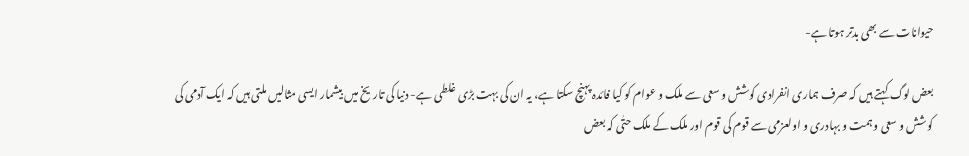حیوانات سے بھی بدتر ہوتا ہے-

بعض لوگ کہتے ہیں کہ صرف ہماری انفرادی کوشش و سعی سے ملک و عوام کو کیا فائدہ پہنچ سکتا ہے، یہ ان کی بہت بڑی غلطی ہے- دنیا کی تاریخ میں بیشمار ایسی مثالیں ملتی ہیں کہ ایک آدمی کی کوشش و سعی و ہمت و بہادری و اولعزمی سے قوم کی قوم اور ملک کے ملک حتٰی کہ بعض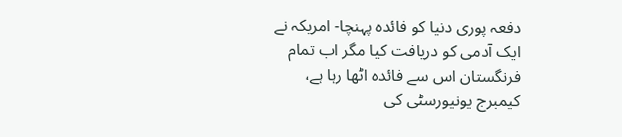دفعہ پوری دنیا کو فائدہ پہنچا- امریکہ نے ایک آدمی کو دریافت کیا مگر اب تمام فرنگستان اس سے فائدہ اٹھا رہا ہے، کیمبرج یونیورسٹی کی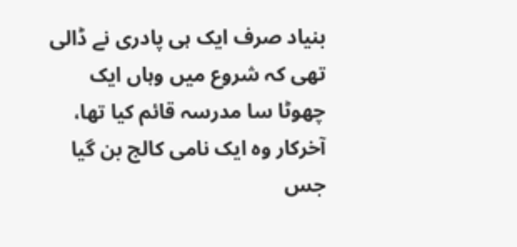بنیاد صرف ایک ہی پادری نے ڈالی تھی کہ شروع میں وہاں ایک چھوٹا سا مدرسہ قائم کیا تھا، آخرکار وہ ایک نامی کالج بن گیا جس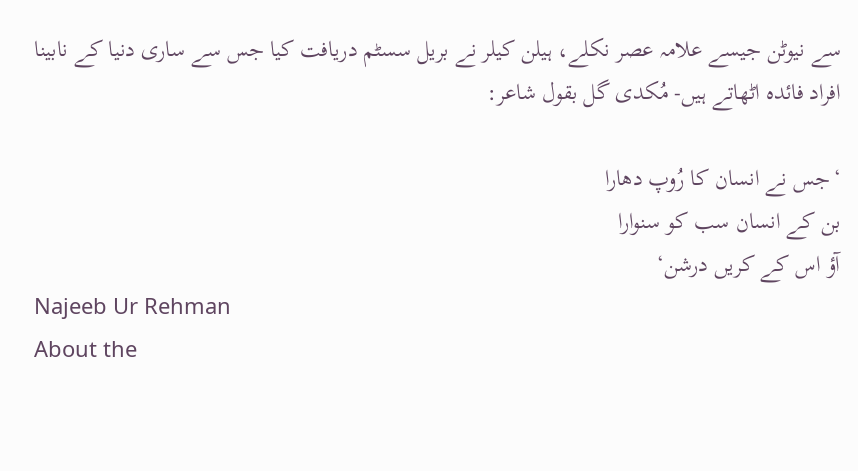سے نیوٹن جیسے علامہ عصر نکلے، ہیلن کیلر نے بریل سسٹم دریافت کیا جس سے ساری دنیا کے نابینا افراد فائدہ اٹھاتے ہیں- مُکدی گل بقول شاعر:

‘جس نے انسان کا رُوپ دھارا
بن کے انسان سب کو سنوارا
آؤ اس کے کریں درشن‘
Najeeb Ur Rehman
About the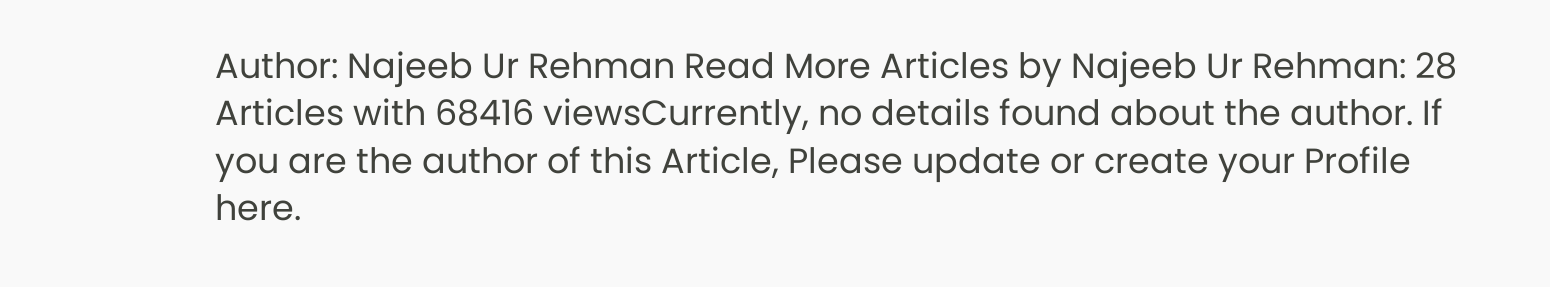Author: Najeeb Ur Rehman Read More Articles by Najeeb Ur Rehman: 28 Articles with 68416 viewsCurrently, no details found about the author. If you are the author of this Article, Please update or create your Profile here.